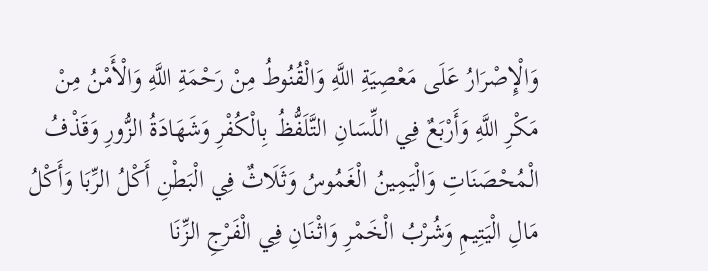وَالْإِصْرَارُ عَلَى مَعْصِيَةِ اللَّهِ وَالْقُنُوطُ مِنْ رَحْمَةِ اللَّهِ وَالْأَمْنُ مِنْ مَكْرِ اللَّهِ وَأَرْبَعٌ فِي اللِّسَانِ التَّلَفُّظُ بِالْكُفْرِ وَشَهَادَةُ الزُّورِ وَقَذْفُ الْمُحْصَنَاتِ وَالْيَمِينُ الْغَمُوسُ وَثَلَاثٌ فِي الْبَطْنِ أَكْلُ الرِّبَا وَأَكْلُ مَالِ الْيَتِيمِ وَشُرْبُ الْخَمْرِ وَاثْنَانِ فِي الْفَرْجِ الزِّنَا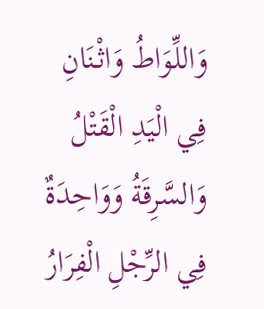وَاللِّوَاطُ وَاثْنَانِ فِي الْيَدِ الْقَتْلُ وَالسَّرِقَةُ وَوَاحِدَةٌ فِي الرِّجْلِ الْفِرَارُ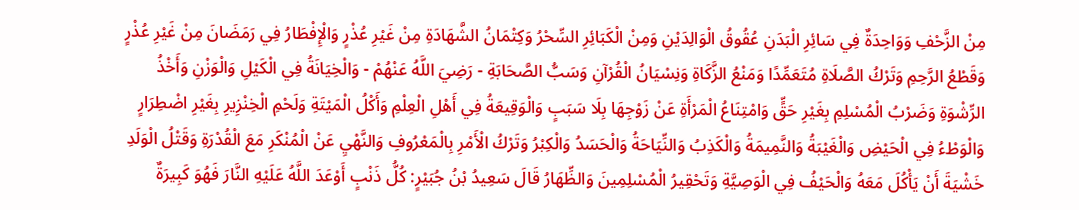مِنْ الزَّحْفِ وَوَاحِدَةٌ فِي سَائِرِ الْبَدَنِ عُقُوقُ الْوَالِدَيْنِ وَمِنْ الْكَبَائِرِ السِّحْرُ وَكِتْمَانُ الشَّهَادَةِ مِنْ غَيْرِ عُذْرٍ وَالْإِفْطَارُ فِي رَمَضَانَ مِنْ غَيْرِ عُذْرٍ وَقَطْعُ الرَّحِمِ وَتَرْكُ الصَّلَاةِ مُتَعَمِّدًا وَمَنْعُ الزَّكَاةِ وَنِسْيَانُ الْقُرْآنِ وَسَبُّ الصَّحَابَةِ - رَضِيَ اللَّهُ عَنْهُمْ - وَالْخِيَانَةُ فِي الْكَيْلِ وَالْوَزْنِ وَأَخْذُ الرِّشْوَةِ وَضَرْبُ الْمُسْلِمِ بِغَيْرِ حَقٍّ وَامْتِنَاعُ الْمَرْأَةِ عَنْ زَوْجِهَا بِلَا سَبَبٍ وَالْوَقِيعَةُ فِي أَهْلِ الْعِلْمِ وَأَكْلُ الْمَيْتَةِ وَلَحْمِ الْخِنْزِيرِ بِغَيْرِ اضْطِرَارٍ وَالْوَطْءُ فِي الْحَيْضِ وَالْغَيْبَةُ وَالنَّمِيمَةُ وَالْكَذِبُ وَالنِّيَاحَةُ وَالْحَسَدُ وَالْكِبْرُ وَتَرْكُ الْأَمْرِ بِالْمَعْرُوفِ وَالنَّهْيِ عَنْ الْمُنْكَرِ مَعَ الْقُدْرَةِ وَقَتْلُ الْوَلَدِ خَشْيَةَ أَنْ يَأْكُلَ مَعَهُ وَالْحَيْفُ فِي الْوَصِيَّةِ وَتَحْقِيرُ الْمُسْلِمِينَ وَالظِّهَارُ قَالَ سَعِيدُ بْنُ جُبَيْرٍ: كُلُّ ذَنْبٍ أَوْعَدَ اللَّهُ عَلَيْهِ النَّارَ فَهُوَ كَبِيرَةٌ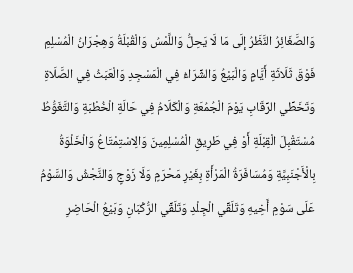وَالصَّغَائِرُ النَّظَرُ إلَى مَا لَا يَحِلُّ وَاللَّمْسُ وَالْقُبْلَةُ وَهِجْرَانُ الْمُسْلِمِ فَوْقَ ثَلَاثَةِ أَيَّامٍ وَالْبَيْعُ وَالشِّرَاءُ فِي الْمَسْجِدِ وَالْعَبَثُ فِي الصَّلَاةِ وَتَخَطِّي الرِّقَابِ يَوْمَ الْجُمُعَةِ وَالْكَلَامُ فِي حَالَةِ الْخُطْبَةِ وَالتَّغَوُّطُ مُسْتَقْبِلَ الْقِبْلَةِ أَوْ فِي طَرِيقِ الْمُسْلِمِينَ وَالِاسْتِمْتَاعُ وَالْخَلْوَةُ بِالْأَجْنَبِيَّةِ وَمُسَافَرَةُ الْمَرْأَةِ بِغَيْرِ مَحْرَمٍ وَلَا زَوْجٍ وَالنَّجْشُ وَالسَّوْمُ عَلَى سَوْمِ أَخِيهِ وَتَلَقِّي الْجِلْدِ وَتَلَقِّي الرُّكْبَانِ وَبَيْعُ الْحَاضِرِ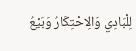لِلْبَادِي وَالِاحْتِكَارُ وَبَيْعُ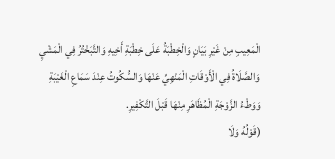الْمَعِيبِ مِنْ غَيْرِ بَيَانٍ وَالْخِطْبَةُ عَلَى خِطْبَةِ أَخِيهِ وَالتَّبَخْتُرُ فِي الْمَشْيِ وَالصَّلَاةُ فِي الْأَوْقَاتِ الْمَنْهِيِّ عَنْهَا وَالسُّكُوتُ عِنْدَ سَمَاعِ الْغَيْبَةِ وَوَطْءُ الزَّوْجَةِ الْمُظَاهَرِ مِنْهَا قَبْلَ التَّكْفِيرِ.
(قَوْلُهُ وَلَا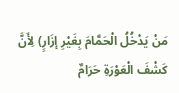مَنْ يَدْخُلُ الْحَمَّامَ بِغَيْرِ إزَارٍ) لِأَنَّ كَشْفَ الْعَوْرَةِ حَرَامٌ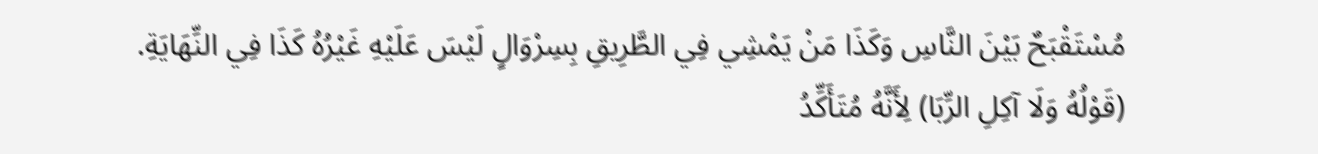مُسْتَقْبَحٌ بَيْنَ النَّاسِ وَكَذَا مَنْ يَمْشِي فِي الطَّرِيقِ بِسِرْوَالٍ لَيْسَ عَلَيْهِ غَيْرُهُ كَذَا فِي النِّهَايَةِ.
(قَوْلُهُ وَلَا آكِلِ الرِّبَا) لِأَنَّهُ مُتَأَكِّدُ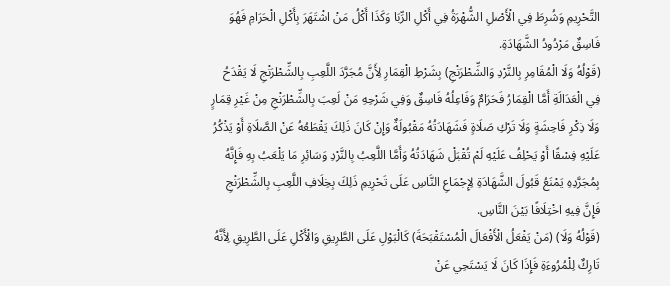التَّحْرِيمِ وَشُرِطَ فِي الْأَصْلِ الشُّهْرَةُ فِي أَكْلِ الرِّبَا وَكَذَا أَكْلُ مَنْ اشْتَهَرَ بِأَكْلِ الْحَرَامِ فَهُوَ فَاسِقٌ مَرْدُودُ الشَّهَادَةِ.
(قَوْلُهُ وَلَا الْمُقَامِرِ بِالنَّرْدِ وَالشِّطْرَنْجِ) بِشَرْطِ الْقِمَارِ لِأَنَّ مُجَرَّدَ اللَّعِبِ بِالشِّطْرَنْجِ لَا يَقْدَحُ فِي الْعَدَالَةِ أَمَّا الْقِمَارُ فَحَرَامٌ وَفَاعِلُهُ فَاسِقٌ وَفِي شَرْحِهِ مَنْ لَعِبَ بِالشِّطْرَنْجِ مِنْ غَيْرِ قِمَارٍ وَلَا ذِكْرِ فَاحِشَةٍ وَلَا تَرْكِ صَلَاةٍ فَشَهَادَتُهُ مَقْبُولَةٌ وَإِنْ كَانَ ذَلِكَ يَقْطَعُهُ عَنْ الصَّلَاةِ أَوْ يَذْكُرُ عَلَيْهِ فِسْقًا أَوْ يَحْلِفُ عَلَيْهِ لَمْ تُقْبَلْ شَهَادَتُهُ وَأَمَّا اللَّعِبُ بِالنَّرْدِ وَسَائِرِ مَا يَلْعَبُ بِهِ فَإِنَّهُ بِمُجَرَّدِهِ يَمْنَعُ قَبُولَ الشَّهَادَةِ لِإِجْمَاعِ النَّاسِ عَلَى تَحْرِيمِ ذَلِكَ بِخِلَافِ اللَّعِبِ بِالشِّطْرَنْجِ فَإِنَّ فِيهِ اخْتِلَافًا بَيْنَ النَّاسِ.
(قَوْلُهُ وَلَا) (مَنْ يَفْعَلُ الْأَفْعَالَ الْمُسْتَقْبَحَةَ) كَالْبَوْلِ عَلَى الطَّرِيقِ وَالْأَكْلِ عَلَى الطَّرِيقِ لِأَنَّهُ تَارِكٌ لِلْمُرُوءَةِ فَإِذَا كَانَ لَا يَسْتَحِي عَنْ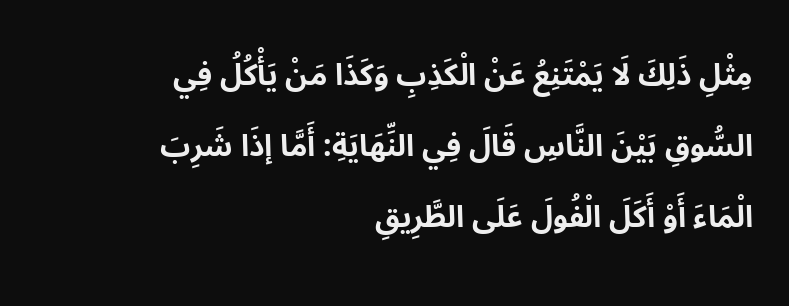مِثْلِ ذَلِكَ لَا يَمْتَنِعُ عَنْ الْكَذِبِ وَكَذَا مَنْ يَأْكُلُ فِي السُّوقِ بَيْنَ النَّاسِ قَالَ فِي النِّهَايَةِ: أَمَّا إذَا شَرِبَ الْمَاءَ أَوْ أَكَلَ الْفُولَ عَلَى الطَّرِيقِ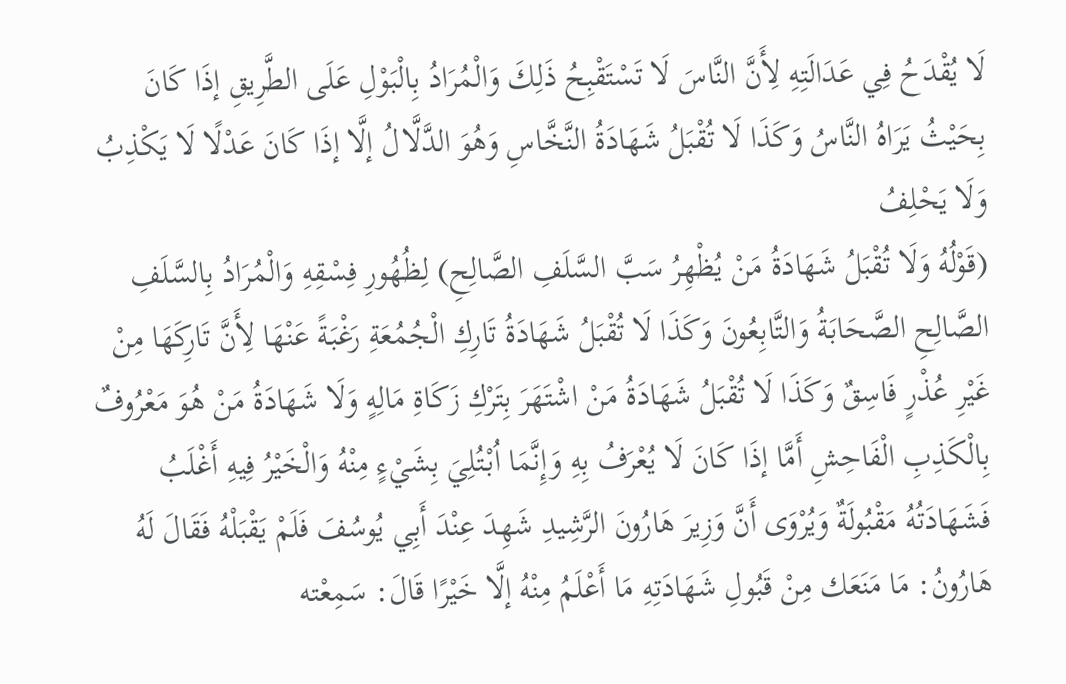لَا يُقْدَحُ فِي عَدَالَتِهِ لِأَنَّ النَّاسَ لَا تَسْتَقْبِحُ ذَلِكَ وَالْمُرَادُ بِالْبَوْلِ عَلَى الطَّرِيقِ إذَا كَانَ بِحَيْثُ يَرَاهُ النَّاسُ وَكَذَا لَا تُقْبَلُ شَهَادَةُ النَّخَّاسِ وَهُوَ الدَّلَّالُ إلَّا إذَا كَانَ عَدْلًا لَا يَكْذِبُ وَلَا يَحْلِفُ
(قَوْلُهُ وَلَا تُقْبَلُ شَهَادَةُ مَنْ يُظْهِرُ سَبَّ السَّلَفِ الصَّالِحِ) لِظُهُورِ فِسْقِهِ وَالْمُرَادُ بِالسَّلَفِ الصَّالِحِ الصَّحَابَةُ وَالتَّابِعُونَ وَكَذَا لَا تُقْبَلُ شَهَادَةُ تَارِكِ الْجُمُعَةِ رَغْبَةً عَنْهَا لِأَنَّ تَارِكَهَا مِنْ غَيْرِ عُذْرٍ فَاسِقٌ وَكَذَا لَا تُقْبَلُ شَهَادَةُ مَنْ اشْتَهَرَ بِتَرْكِ زَكَاةِ مَالِهٍ وَلَا شَهَادَةُ مَنْ هُوَ مَعْرُوفٌ بِالْكَذِبِ الْفَاحِشِ أَمَّا إذَا كَانَ لَا يُعْرَفُ بِهِ وَإِنَّمَا اُبْتُلِيَ بِشَيْءٍ مِنْهُ وَالْخَيْرُ فِيهِ أَغْلَبُ فَشَهَادَتُهُ مَقْبُولَةٌ وَيُرْوَى أَنَّ وَزِيرَ هَارُونَ الرَّشِيدِ شَهِدَ عِنْدَ أَبِي يُوسُفَ فَلَمْ يَقْبَلْهُ فَقَالَ لَهُ هَارُونُ: مَا مَنَعَك مِنْ قَبُولِ شَهَادَتِهِ مَا أَعْلَمُ مِنْهُ إلَّا خَيْرًا قَالَ: سَمِعْته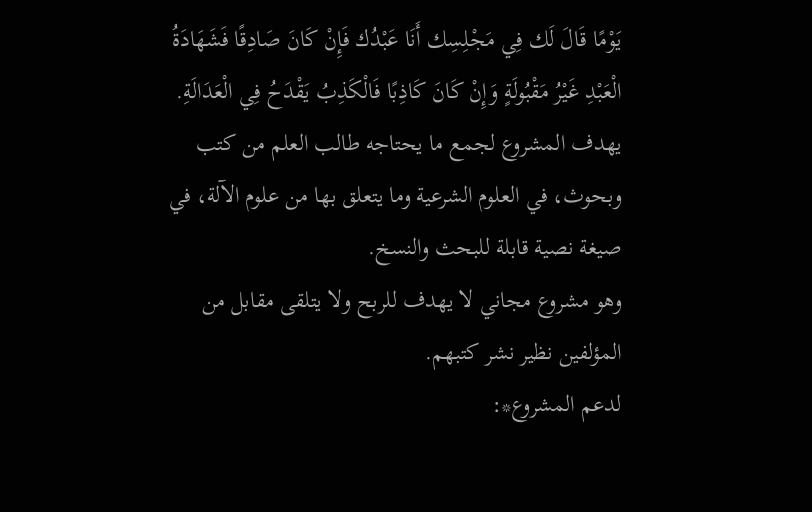يَوْمًا قَالَ لَك فِي مَجْلِسِك أَنَا عَبْدُك فَإِنْ كَانَ صَادِقًا فَشَهَادَةُ الْعَبْدِ غَيْرُ مَقْبُولَةٍ وَإِنْ كَانَ كَاذِبًا فَالْكَذِبُ يَقْدَحُ فِي الْعَدَالَةِ.
يهدف المشروع لجمع ما يحتاجه طالب العلم من كتب وبحوث، في العلوم الشرعية وما يتعلق بها من علوم الآلة، في صيغة نصية قابلة للبحث والنسخ.
وهو مشروع مجاني لا يهدف للربح ولا يتلقى مقابل من المؤلفين نظير نشر كتبهم.
لدعم المشروع*: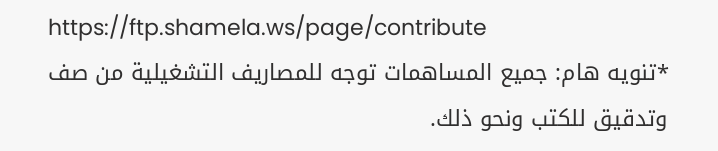https://ftp.shamela.ws/page/contribute
*تنويه هام: جميع المساهمات توجه للمصاريف التشغيلية من صف وتدقيق للكتب ونحو ذلك.